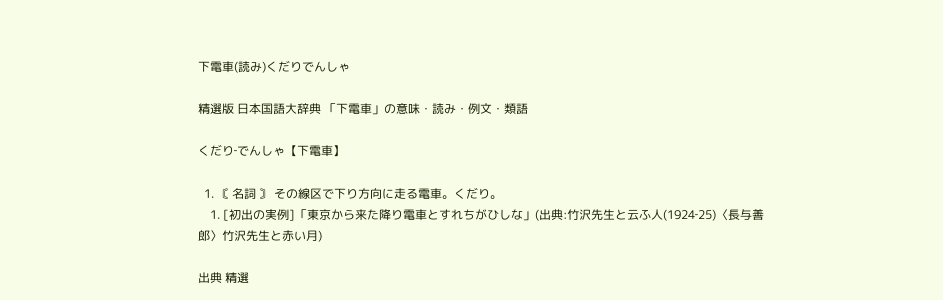下電車(読み)くだりでんしゃ

精選版 日本国語大辞典 「下電車」の意味・読み・例文・類語

くだり‐でんしゃ【下電車】

  1. 〘 名詞 〙 その線区で下り方向に走る電車。くだり。
    1. [初出の実例]「東京から来た降り電車とすれちがひしな」(出典:竹沢先生と云ふ人(1924‐25)〈長与善郎〉竹沢先生と赤い月)

出典 精選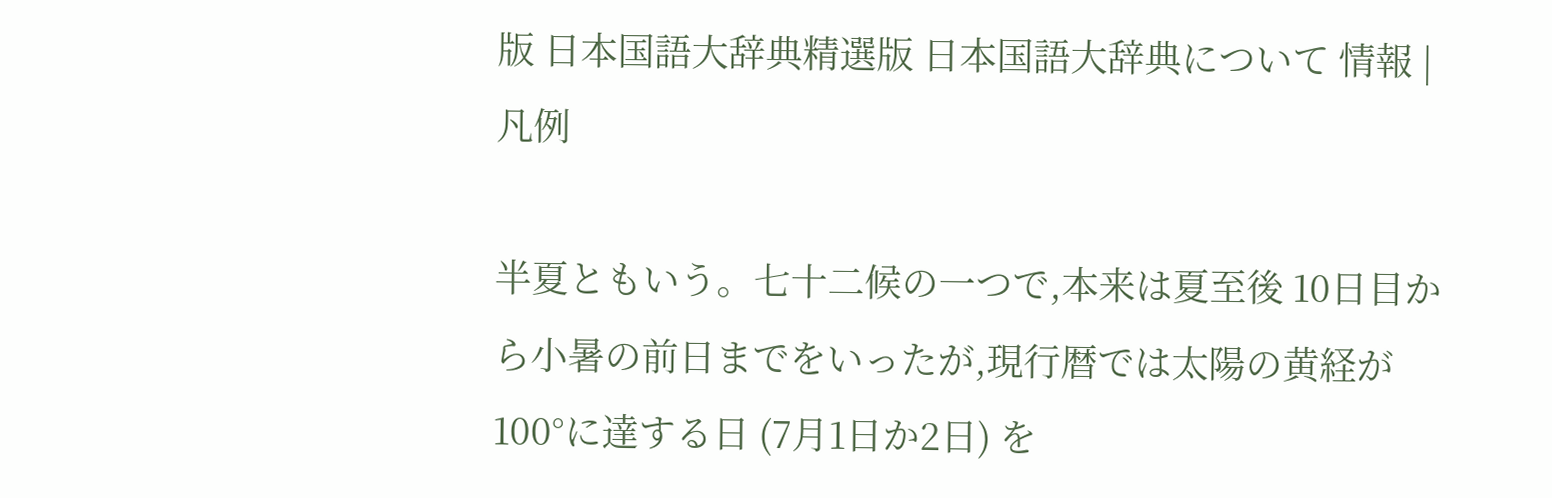版 日本国語大辞典精選版 日本国語大辞典について 情報 | 凡例

半夏ともいう。七十二候の一つで,本来は夏至後 10日目から小暑の前日までをいったが,現行暦では太陽の黄経が 100°に達する日 (7月1日か2日) を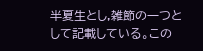半夏生とし,雑節の一つとして記載している。この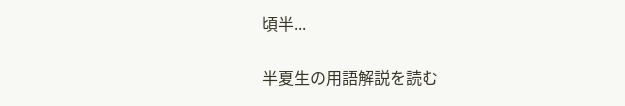頃半...

半夏生の用語解説を読む